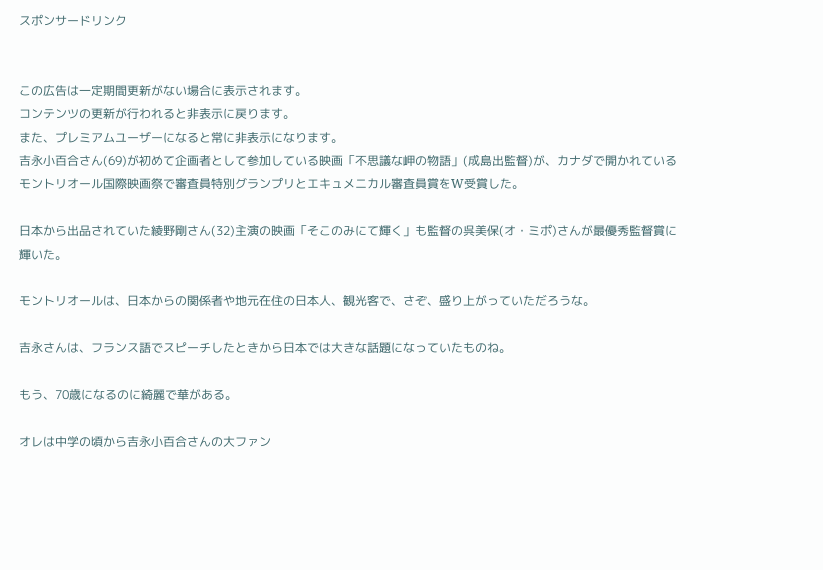スポンサードリンク


この広告は一定期間更新がない場合に表示されます。
コンテンツの更新が行われると非表示に戻ります。
また、プレミアムユーザーになると常に非表示になります。
吉永小百合さん(69)が初めて企画者として参加している映画「不思議な岬の物語」(成島出監督)が、カナダで開かれているモントリオール国際映画祭で審査員特別グランプリとエキュメニカル審査員賞をW受賞した。

日本から出品されていた綾野剛さん(32)主演の映画「そこのみにて輝く」も監督の呉美保(オ・ミポ)さんが最優秀監督賞に輝いた。

モントリオールは、日本からの関係者や地元在住の日本人、観光客で、さぞ、盛り上がっていただろうな。

吉永さんは、フランス語でスピーチしたときから日本では大きな話題になっていたものね。

もう、70歳になるのに綺麗で華がある。

オレは中学の頃から吉永小百合さんの大ファン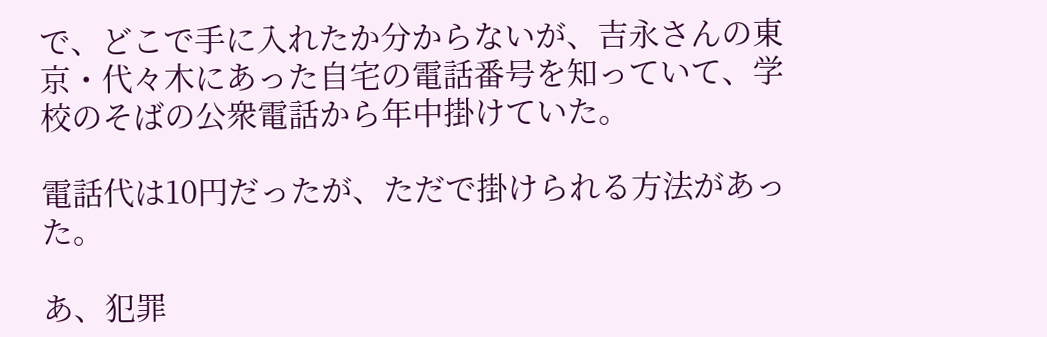で、どこで手に入れたか分からないが、吉永さんの東京・代々木にあった自宅の電話番号を知っていて、学校のそばの公衆電話から年中掛けていた。

電話代は10円だったが、ただで掛けられる方法があった。

あ、犯罪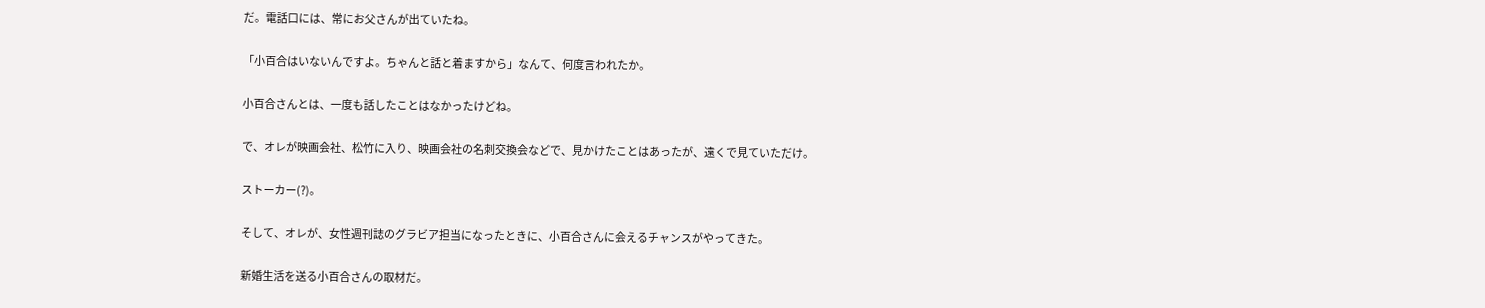だ。電話口には、常にお父さんが出ていたね。

「小百合はいないんですよ。ちゃんと話と着ますから」なんて、何度言われたか。

小百合さんとは、一度も話したことはなかったけどね。

で、オレが映画会社、松竹に入り、映画会社の名刺交換会などで、見かけたことはあったが、遠くで見ていただけ。

ストーカー(?)。

そして、オレが、女性週刊誌のグラビア担当になったときに、小百合さんに会えるチャンスがやってきた。

新婚生活を送る小百合さんの取材だ。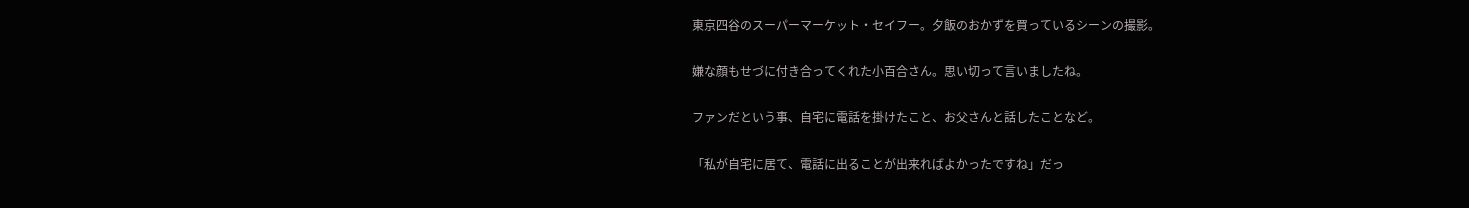東京四谷のスーパーマーケット・セイフー。夕飯のおかずを買っているシーンの撮影。

嫌な顔もせづに付き合ってくれた小百合さん。思い切って言いましたね。

ファンだという事、自宅に電話を掛けたこと、お父さんと話したことなど。

「私が自宅に居て、電話に出ることが出来ればよかったですね」だっ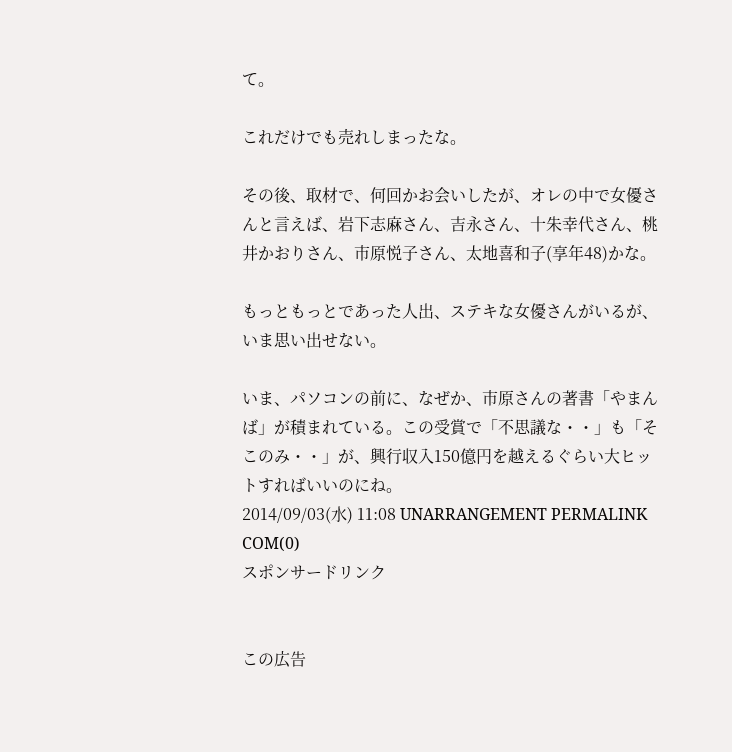て。

これだけでも売れしまったな。

その後、取材で、何回かお会いしたが、オレの中で女優さんと言えば、岩下志麻さん、吉永さん、十朱幸代さん、桃井かおりさん、市原悦子さん、太地喜和子(享年48)かな。

もっともっとであった人出、ステキな女優さんがいるが、いま思い出せない。

いま、パソコンの前に、なぜか、市原さんの著書「やまんば」が積まれている。この受賞で「不思議な・・」も「そこのみ・・」が、興行収入150億円を越えるぐらい大ヒットすればいいのにね。
2014/09/03(水) 11:08 UNARRANGEMENT PERMALINK COM(0)
スポンサードリンク


この広告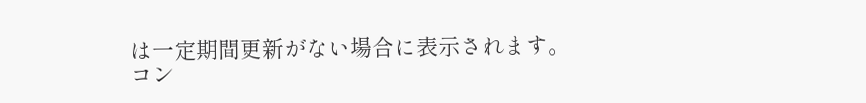は一定期間更新がない場合に表示されます。
コン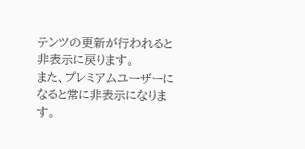テンツの更新が行われると非表示に戻ります。
また、プレミアムユーザーになると常に非表示になります。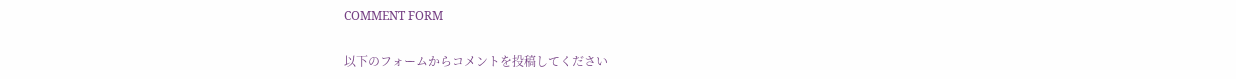COMMENT FORM

以下のフォームからコメントを投稿してください